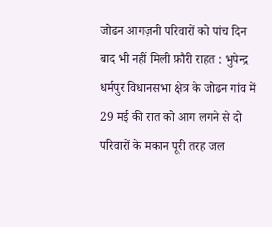जोढन आगज़नी परिवारों को पांच दिन बाद भी नहीं मिली फ़ौरी राहत : भुपेन्द्र
धर्मपुर विधानसभा क्षेत्र के जोढन गांव में 29 मई की रात को आग लगने से दो परिवारों के मकान पूरी तरह जल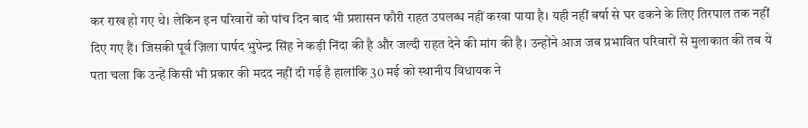कर राख हो गए थे। लेकिन इन परिवारों को पांच दिन बाद भी प्रशासन फौरी राहत उपलब्ध नहीं करवा पाया है। यही नहीं बर्षा से घर ढकने के लिए तिरपाल तक नहीं दिए गए हैं। जिसकी पूर्व ज़िला पार्षद भुपेन्द्र सिंह ने कड़ी निंदा की है और जल्दी राहत देने की मांग की है। उन्होंने आज जब प्रभावित परिवारों से मुलाकात की तब ये पता चला कि उन्हें किसी भी प्रकार की मदद नहीं दी गई है हालांकि 30 मई को स्थानीय विधायक ने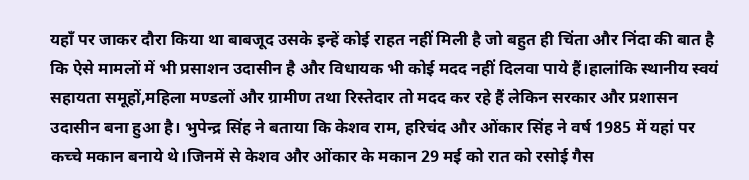यहाँ पर जाकर दौरा किया था बाबजूद उसके इन्हें कोई राहत नहीं मिली है जो बहुत ही चिंता और निंदा की बात है कि ऐसे मामलों में भी प्रसाशन उदासीन है और विधायक भी कोई मदद नहीं दिलवा पाये हैं।हालांकि स्थानीय स्वयं सहायता समूहों,महिला मण्डलों और ग्रामीण तथा रिस्तेदार तो मदद कर रहे हैं लेकिन सरकार और प्रशासन उदासीन बना हुआ है। भुपेन्द्र सिंह ने बताया कि केशव राम, हरिचंद और ओंकार सिंह ने वर्ष 1985 में यहां पर कच्चे मकान बनाये थे।जिनमें से केशव और ओंकार के मकान 29 मई को रात को रसोई गैस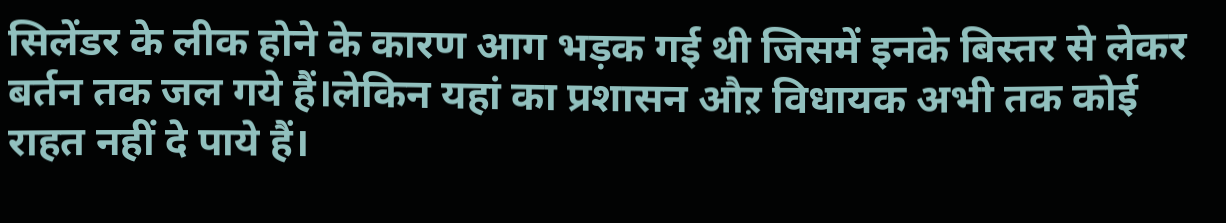सिलेंडर के लीक होने के कारण आग भड़क गई थी जिसमें इनके बिस्तर से लेकर बर्तन तक जल गये हैं।लेकिन यहां का प्रशासन औऱ विधायक अभी तक कोई राहत नहीं दे पाये हैं।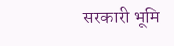सरकारी भूमि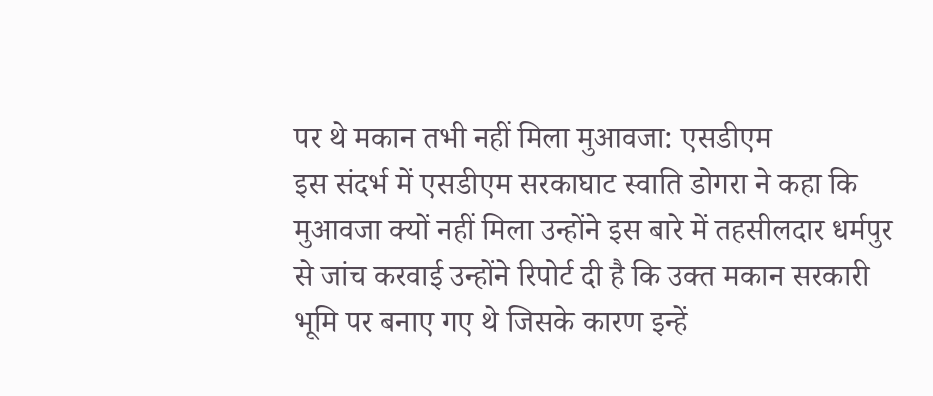पर थे मकान तभी नहीं मिला मुआवजा: एसडीएम
इस संदर्भ में एसडीएम सरकाघाट स्वाति डोगरा ने कहा कि मुआवजा क्यों नहीं मिला उन्होंने इस बारे में तहसीलदार धर्मपुर से जांच करवाई उन्होंने रिपोर्ट दी है कि उक्त मकान सरकारी भूमि पर बनाए गए थे जिसके कारण इन्हें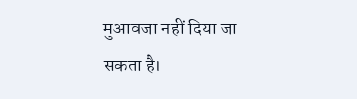मुआवजा नहीं दिया जा सकता है।